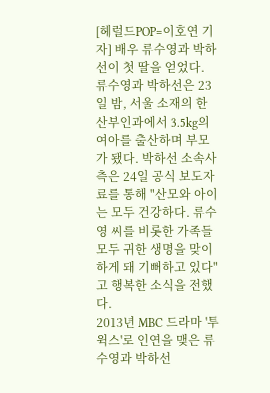[헤럴드POP=이호연 기자] 배우 류수영과 박하선이 첫 딸을 얻었다.
류수영과 박하선은 23일 밤, 서울 소재의 한 산부인과에서 3.5kg의 여아를 출산하며 부모가 됐다. 박하선 소속사 측은 24일 공식 보도자료를 통해 "산모와 아이는 모두 건강하다. 류수영 씨를 비롯한 가족들 모두 귀한 생명을 맞이하게 돼 기뻐하고 있다"고 행복한 소식을 전했다.
2013년 MBC 드라마 '투윅스'로 인연을 맺은 류수영과 박하선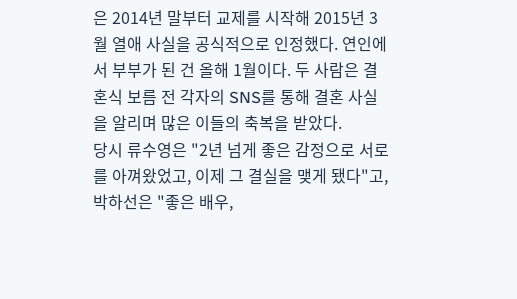은 2014년 말부터 교제를 시작해 2015년 3월 열애 사실을 공식적으로 인정했다. 연인에서 부부가 된 건 올해 1월이다. 두 사람은 결혼식 보름 전 각자의 SNS를 통해 결혼 사실을 알리며 많은 이들의 축복을 받았다.
당시 류수영은 "2년 넘게 좋은 감정으로 서로를 아껴왔었고, 이제 그 결실을 맺게 됐다"고, 박하선은 "좋은 배우,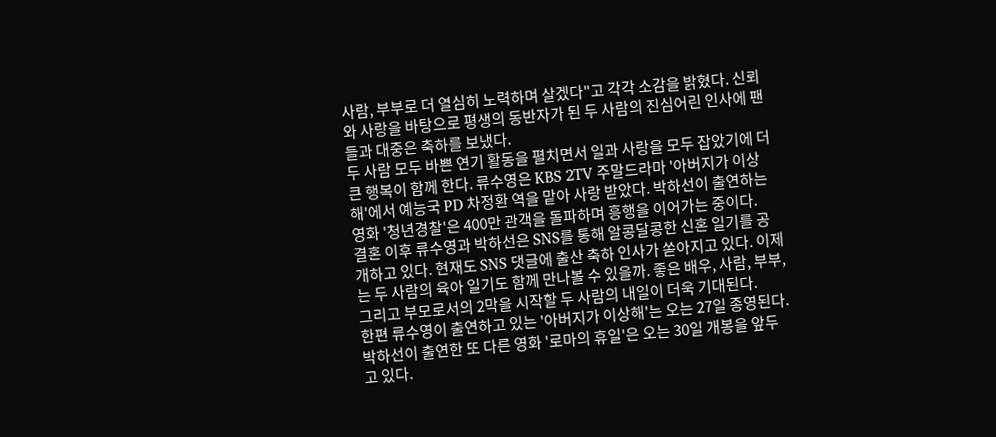사람, 부부로 더 열심히 노력하며 살겠다"고 각각 소감을 밝혔다. 신뢰와 사랑을 바탕으로 평생의 동반자가 된 두 사람의 진심어린 인사에 팬들과 대중은 축하를 보냈다.
두 사람 모두 바쁜 연기 활동을 펼치면서 일과 사랑을 모두 잡았기에 더 큰 행복이 함께 한다. 류수영은 KBS 2TV 주말드라마 '아버지가 이상해'에서 예능국 PD 차정환 역을 맡아 사랑 받았다. 박하선이 출연하는 영화 '청년경찰'은 400만 관객을 돌파하며 흥행을 이어가는 중이다.
결혼 이후 류수영과 박하선은 SNS를 통해 알콩달콩한 신혼 일기를 공개하고 있다. 현재도 SNS 댓글에 출산 축하 인사가 쏟아지고 있다. 이제는 두 사람의 육아 일기도 함께 만나볼 수 있을까. 좋은 배우, 사람, 부부, 그리고 부모로서의 2막을 시작할 두 사람의 내일이 더욱 기대된다.
한편 류수영이 출연하고 있는 '아버지가 이상해'는 오는 27일 종영된다. 박하선이 출연한 또 다른 영화 '로마의 휴일'은 오는 30일 개봉을 앞두고 있다.